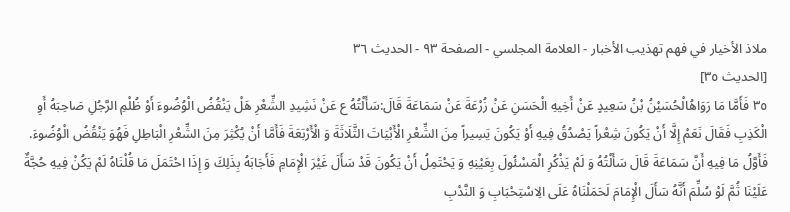ملاذ الأخيار في فهم تهذيب الأخبار - العلامة المجلسي - الصفحة ٩٣ - الحديث ٣٦
[الحديث ٣٥]
٣٥ فَأَمَّا مَا رَوَاهُالْحُسَيْنُ بْنُ سَعِيدٍ عَنْ أَخِيهِ الْحَسَنِ عَنْ زُرْعَةَ عَنْ سَمَاعَةَ قَالَ:سَأَلْتُهُ ع عَنْ نَشِيدِ الشِّعْرِ هَلْ يَنْقُضُ الْوُضُوءَ أَوْ ظُلْمِ الرَّجُلِ صَاحِبَهُ أَوِ الْكَذِبِ فَقَالَ نَعَمْ إِلَّا أَنْ يَكُونَ شِعْراً يَصْدُقُ فِيهِ أَوْ يَكُونَ يَسِيراً مِنَ الشِّعْرِ الْأَبْيَاتَ الثَّلَاثَةَ وَ الْأَرْبَعَةَ فَأَمَّا أَنْ يُكْثِرَ مِنَ الشِّعْرِ الْبَاطِلِ فَهُوَ يَنْقُضُ الْوُضُوءَ.
فَأَوَّلُ مَا فِيهِ أَنَّ سَمَاعَةَ قَالَ سَأَلْتُهُ وَ لَمْ يَذْكُرِ الْمَسْئُولَ بِعَيْنِهِ وَ يَحْتَمِلُ أَنْ يَكُونَ قَدْ سَأَلَ غَيْرَ الْإِمَامِ فَأَجَابَهُ بِذَلِكَ وَ إِذَا احْتَمَلَ مَا قُلْنَاهُ لَمْ يَكُنْ فِيهِ حُجَّةٌ عَلَيْنَا ثُمَّ لَوْ سُلِّمَ أَنَّهُ سَأَلَ الْإِمَامَ لَحَمَلْنَاهُ عَلَى الِاسْتِحْبَابِ وَ النَّدْبِ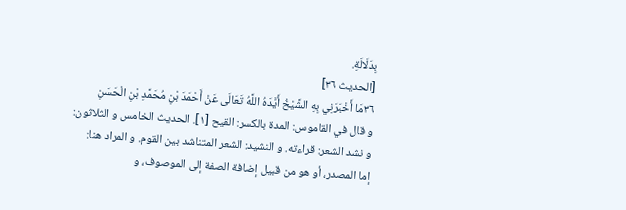بِدَلَالَةِ.
[الحديث ٣٦]
٣٦مَا أَخْبَرَنِي بِهِ الشَّيْخُ أَيَّدَهُ اللَّهُ تَعَالَى عَنْ أَحْمَدَ بْنِ مُحَمَّدِ بْنِ الْحَسَنِ
و قال في القاموس: المدة بالكسر: القيح [١]. الحديث الخامس و الثلاثون:
و نشد الشعر: قراءته. و النشيد: الشعر المتناشد بين القوم. و المراد هنا:
إما المصدر، أو هو من قبيل إضافة الصفة إلى الموصوف، و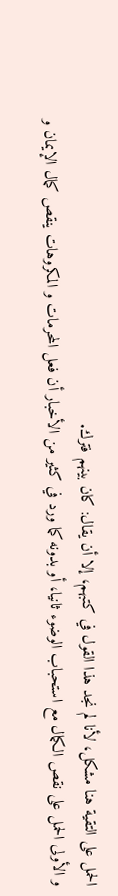الحمل على التقية هنا مشكل، لأنا لم نجد هذا القول في كتبهم، إلا أن يقال: كان بينهم فترك.
و الأولى الحمل على نقص الكمال مع استحباب الوضوء ثانيا، أو بدونه كما ورد في كثير من الأخبار أن فعل المحرمات و المكروهات ينقص كمال الإيمان و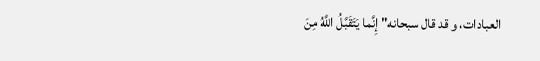العبادات، و قد قال سبحانه" إِنَّما يَتَقَبَّلُ اللَّهُ مِنَ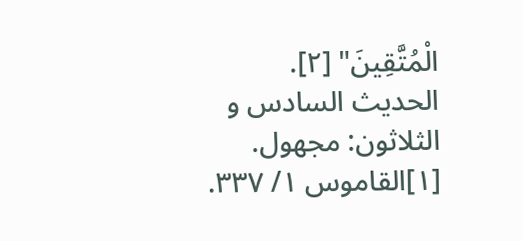الْمُتَّقِينَ" [٢].
الحديث السادس و الثلاثون: مجهول.
[١]القاموس ١/ ٣٣٧.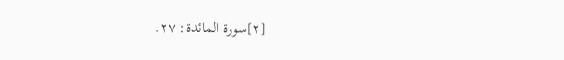[٢]سورة المائدة: ٢٧.